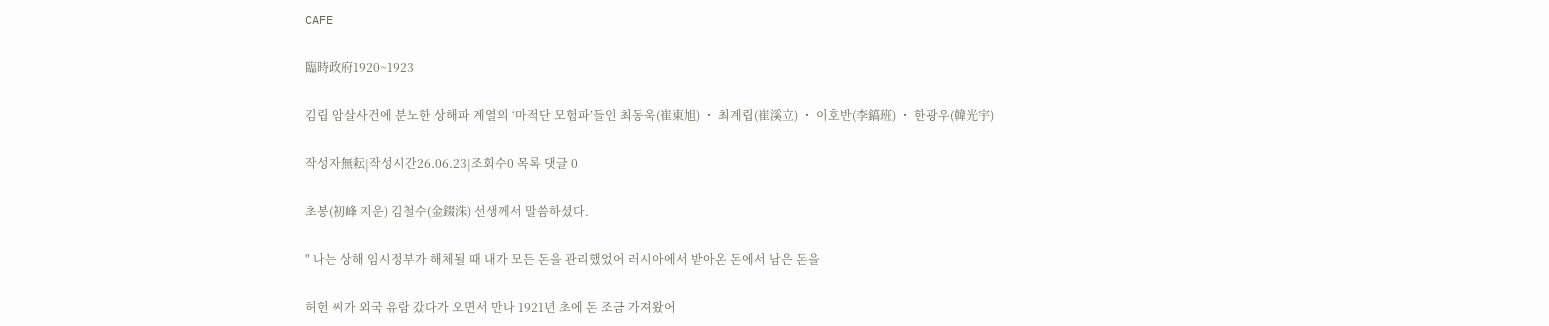CAFE

臨時政府1920~1923

김립 암살사건에 분노한 상해파 계열의 ‘마적단 모험파’들인 최동욱(崔東旭) ・ 최계립(崔溪立) ・ 이호반(李鎬班) ・ 한광우(韓光宇)

작성자無耘|작성시간26.06.23|조회수0 목록 댓글 0

초봉(初峰 지운) 김철수(金錣洙) 선생께서 말씀하셨다.

" 나는 상해 임시정부가 해체될 때 내가 모든 돈을 관리했었어 러시아에서 받아온 돈에서 남은 돈을

허헌 씨가 외국 유람 갔다가 오면서 만나 1921년 초에 돈 조금 가져왔어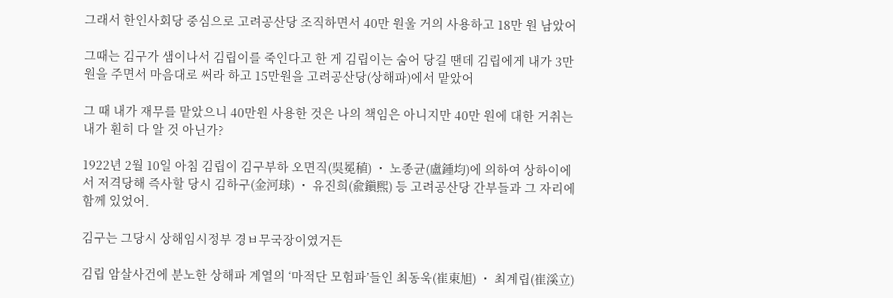그래서 한인사회당 중심으로 고려공산당 조직하면서 40만 원울 거의 사용하고 18만 원 남았어

그때는 김구가 샘이나서 김립이를 죽인다고 한 게 김립이는 숨어 당길 땐데 김립에게 내가 3만원을 주면서 마음대로 써라 하고 15만원을 고려공산당(상해파)에서 맡았어

그 때 내가 재무를 맡았으니 40만원 사용한 것은 나의 책임은 아니지만 40만 원에 대한 거취는 내가 훤히 다 알 것 아닌가?

1922년 2월 10일 아침 김립이 김구부하 오면직(吳冕稙) ・ 노종균(盧鍾均)에 의하여 상하이에서 저격당해 즉사할 당시 김하구(金河球) ・ 유진희(兪鎭熙) 등 고려공산당 간부들과 그 자리에 함께 있었어.

김구는 그당시 상해임시정부 경ㅂ무국장이였거든

김립 암살사건에 분노한 상해파 계열의 ‘마적단 모험파’들인 최동욱(崔東旭) ・ 최계립(崔溪立)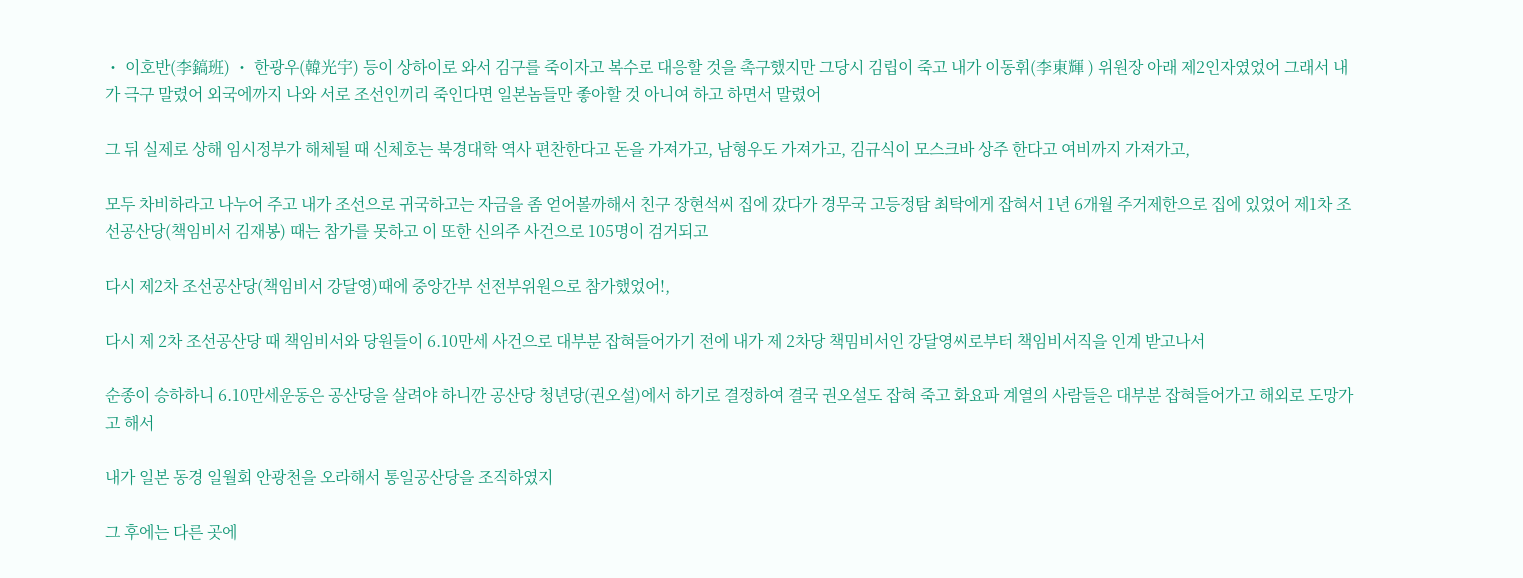・ 이호반(李鎬班) ・ 한광우(韓光宇) 등이 상하이로 와서 김구를 죽이자고 복수로 대응할 것을 촉구했지만 그당시 김립이 죽고 내가 이동휘(李東輝 ) 위원장 아래 제2인자였었어 그래서 내가 극구 말렸어 외국에까지 나와 서로 조선인끼리 죽인다면 일본놈들만 좋아할 것 아니여 하고 하면서 말렸어

그 뒤 실제로 상해 임시정부가 해체될 때 신체호는 북경대학 역사 편찬한다고 돈을 가져가고, 남형우도 가져가고, 김규식이 모스크바 상주 한다고 여비까지 가져가고,

모두 차비하라고 나누어 주고 내가 조선으로 귀국하고는 자금을 좀 얻어볼까해서 친구 장현석씨 집에 갔다가 경무국 고등정탐 최탁에게 잡혀서 1년 6개월 주거제한으로 집에 있었어 제1차 조선공산당(책임비서 김재봉) 때는 참가를 못하고 이 또한 신의주 사건으로 105명이 검거되고

다시 제2차 조선공산당(책임비서 강달영)때에 중앙간부 선전부위원으로 참가했었어!,

다시 제 2차 조선공산당 때 책임비서와 당원들이 6.10만세 사건으로 대부분 잡혀들어가기 전에 내가 제 2차당 책밈비서인 강달영씨로부터 책임비서직을 인계 받고나서

순종이 승하하니 6.10만세운동은 공산당을 살려야 하니깐 공산당 청년당(권오설)에서 하기로 결정하여 결국 권오설도 잡혀 죽고 화요파 계열의 사람들은 대부분 잡혀들어가고 해외로 도망가고 해서

내가 일본 동경 일월회 안광천을 오라해서 통일공산당을 조직하였지

그 후에는 다른 곳에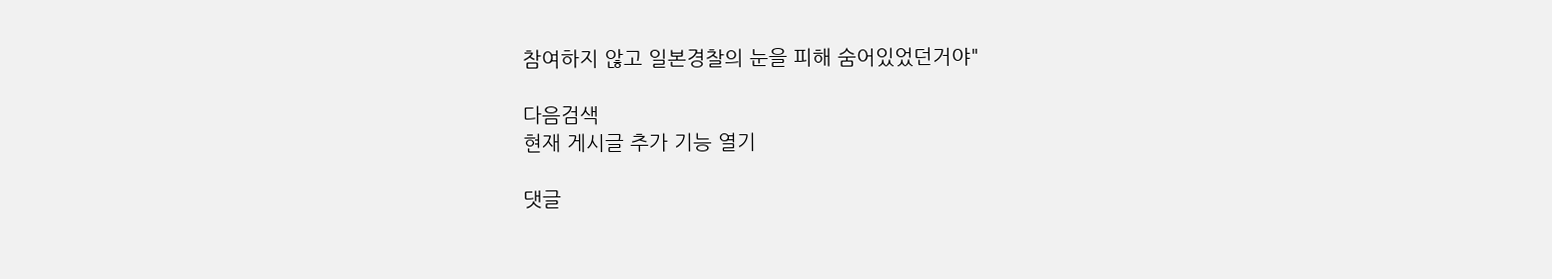참여하지 않고 일본경찰의 눈을 피해 숨어있었던거야"

다음검색
현재 게시글 추가 기능 열기

댓글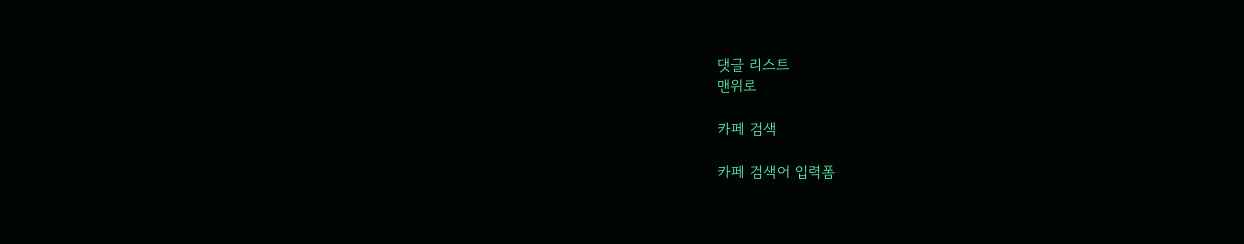댓글 리스트
맨위로

카페 검색

카페 검색어 입력폼